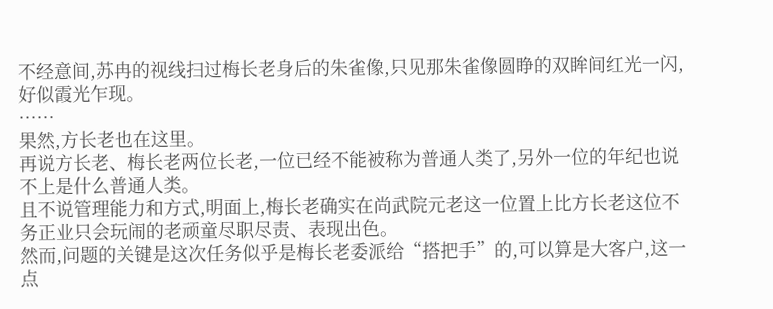不经意间,苏冉的视线扫过梅长老身后的朱雀像,只见那朱雀像圆睁的双眸间红光一闪,好似霞光乍现。
……
果然,方长老也在这里。
再说方长老、梅长老两位长老,一位已经不能被称为普通人类了,另外一位的年纪也说不上是什么普通人类。
且不说管理能力和方式,明面上,梅长老确实在尚武院元老这一位置上比方长老这位不务正业只会玩闹的老顽童尽职尽责、表现出色。
然而,问题的关键是这次任务似乎是梅长老委派给“搭把手”的,可以算是大客户,这一点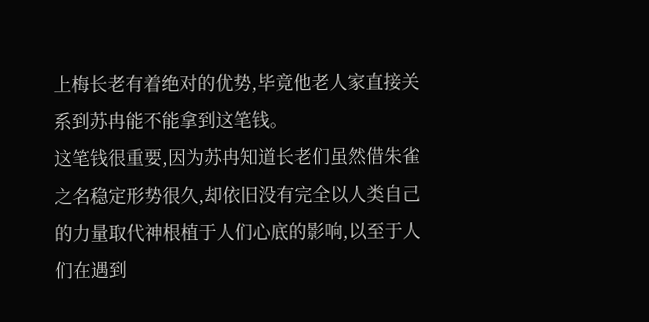上梅长老有着绝对的优势,毕竟他老人家直接关系到苏冉能不能拿到这笔钱。
这笔钱很重要,因为苏冉知道长老们虽然借朱雀之名稳定形势很久,却依旧没有完全以人类自己的力量取代神根植于人们心底的影响,以至于人们在遇到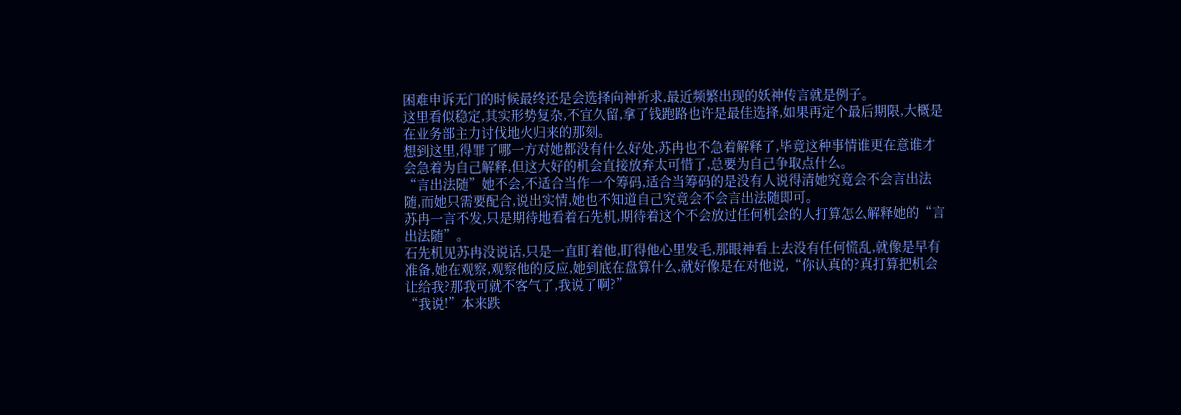困难申诉无门的时候最终还是会选择向神祈求,最近频繁出现的妖神传言就是例子。
这里看似稳定,其实形势复杂,不宜久留,拿了钱跑路也许是最佳选择,如果再定个最后期限,大概是在业务部主力讨伐地火归来的那刻。
想到这里,得罪了哪一方对她都没有什么好处,苏冉也不急着解释了,毕竟这种事情谁更在意谁才会急着为自己解释,但这大好的机会直接放弃太可惜了,总要为自己争取点什么。
“言出法随”她不会,不适合当作一个筹码,适合当筹码的是没有人说得清她究竟会不会言出法随,而她只需要配合,说出实情,她也不知道自己究竟会不会言出法随即可。
苏冉一言不发,只是期待地看着石先机,期待着这个不会放过任何机会的人打算怎么解释她的“言出法随”。
石先机见苏冉没说话,只是一直盯着他,盯得他心里发毛,那眼神看上去没有任何慌乱,就像是早有准备,她在观察,观察他的反应,她到底在盘算什么,就好像是在对他说,“你认真的?真打算把机会让给我?那我可就不客气了,我说了啊?”
“我说!”本来跌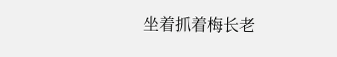坐着抓着梅长老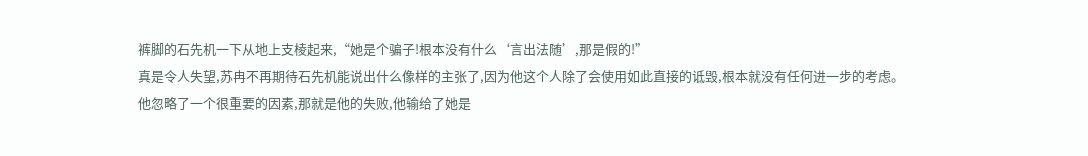裤脚的石先机一下从地上支棱起来,“她是个骗子!根本没有什么‘言出法随’,那是假的!”
真是令人失望,苏冉不再期待石先机能说出什么像样的主张了,因为他这个人除了会使用如此直接的诋毁,根本就没有任何进一步的考虑。
他忽略了一个很重要的因素,那就是他的失败,他输给了她是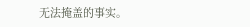无法掩盖的事实。